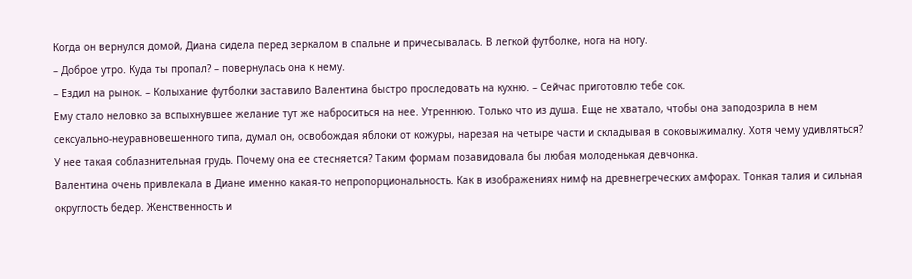Когда он вернулся домой, Диана сидела перед зеркалом в спальне и причесывалась. В легкой футболке, нога на ногу.
– Доброе утро. Куда ты пропал? – повернулась она к нему.
– Ездил на рынок. – Колыхание футболки заставило Валентина быстро проследовать на кухню. – Сейчас приготовлю тебе сок.
Ему стало неловко за вспыхнувшее желание тут же наброситься на нее. Утреннюю. Только что из душа. Еще не хватало, чтобы она заподозрила в нем сексуально-неуравновешенного типа, думал он, освобождая яблоки от кожуры, нарезая на четыре части и складывая в соковыжималку. Хотя чему удивляться? У нее такая соблазнительная грудь. Почему она ее стесняется? Таким формам позавидовала бы любая молоденькая девчонка.
Валентина очень привлекала в Диане именно какая-то непропорциональность. Как в изображениях нимф на древнегреческих амфорах. Тонкая талия и сильная округлость бедер. Женственность и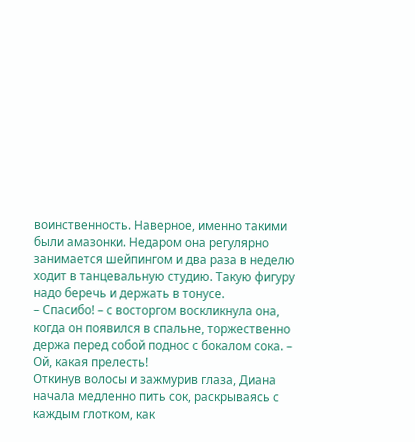воинственность. Наверное, именно такими были амазонки. Недаром она регулярно занимается шейпингом и два раза в неделю ходит в танцевальную студию. Такую фигуру надо беречь и держать в тонусе.
– Спасибо! – с восторгом воскликнула она, когда он появился в спальне, торжественно держа перед собой поднос с бокалом сока. – Ой, какая прелесть!
Откинув волосы и зажмурив глаза, Диана начала медленно пить сок, раскрываясь с каждым глотком, как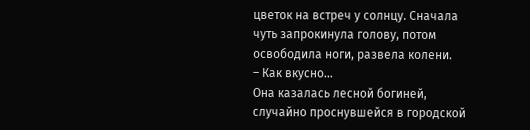цветок на встреч у солнцу. Сначала чуть запрокинула голову, потом освободила ноги, развела колени.
– Как вкусно…
Она казалась лесной богиней, случайно проснувшейся в городской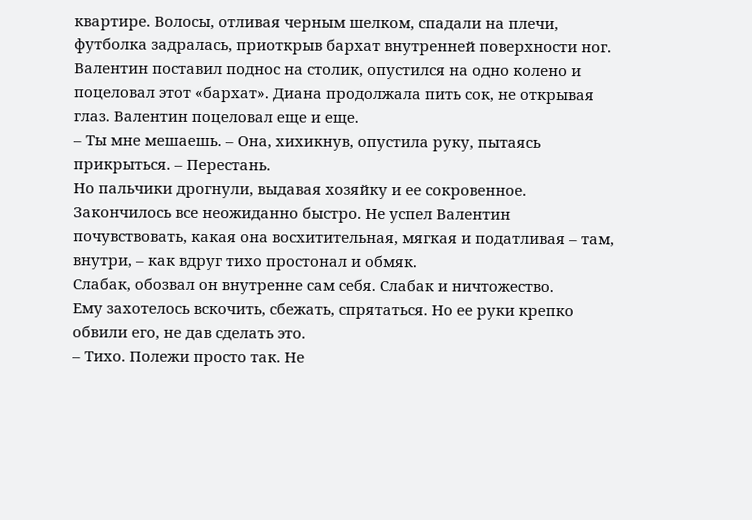квартире. Волосы, отливая черным шелком, спадали на плечи, футболка задралась, приоткрыв бархат внутренней поверхности ног. Валентин поставил поднос на столик, опустился на одно колено и поцеловал этот «бархат». Диана продолжала пить сок, не открывая глаз. Валентин поцеловал еще и еще.
– Ты мне мешаешь. – Она, хихикнув, опустила руку, пытаясь прикрыться. – Перестань.
Но пальчики дрогнули, выдавая хозяйку и ее сокровенное.
Закончилось все неожиданно быстро. Не успел Валентин почувствовать, какая она восхитительная, мягкая и податливая – там, внутри, – как вдруг тихо простонал и обмяк.
Слабак, обозвал он внутренне сам себя. Слабак и ничтожество.
Ему захотелось вскочить, сбежать, спрятаться. Но ее руки крепко обвили его, не дав сделать это.
– Тихо. Полежи просто так. Не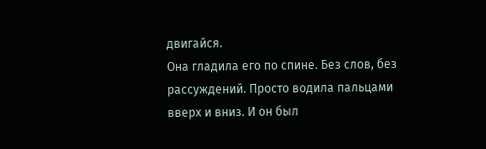двигайся.
Она гладила его по спине. Без слов, без рассуждений. Просто водила пальцами вверх и вниз. И он был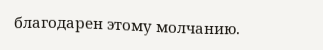благодарен этому молчанию.